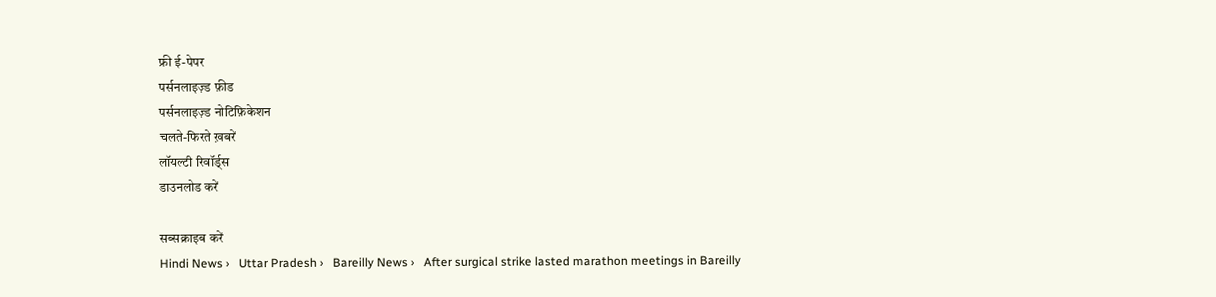फ्री ई-पेपर
पर्सनलाइज़्ड फ़ीड
पर्सनलाइज़्ड नोटिफ़िकेशन
चलते-फिरते ख़बरें
लॉयल्टी रिवॉर्ड्स
डाउनलोड करें

सब्सक्राइब करें
Hindi News ›   Uttar Pradesh ›   Bareilly News ›   After surgical strike lasted marathon meetings in Bareilly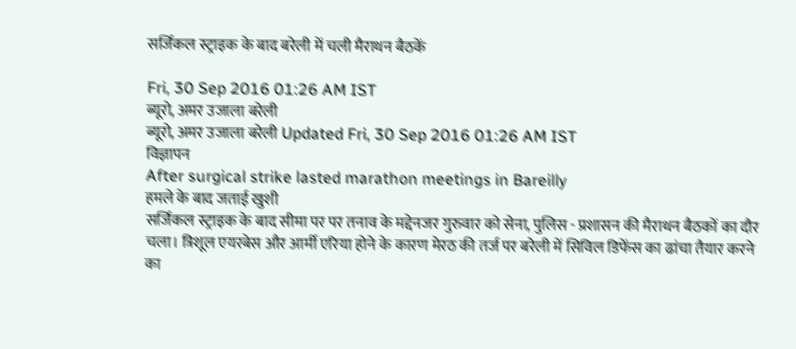सर्जिकल स्ट्राइक के बाद बरेली में चली मैराथन बैठकें

Fri, 30 Sep 2016 01:26 AM IST
ब्यूरो, अमर उजाला बरेली
ब्यूरो, अमर उजाला बरेली Updated Fri, 30 Sep 2016 01:26 AM IST
विज्ञापन
After surgical strike lasted marathon meetings in Bareilly
हमले के बाद जताई खुशी
सर्जिकल स्ट्राइक के बाद सीमा पर पर तनाव के मद्देनजर गुरुवार को सेना, पुलिस - प्रशासन की मैराथन बैठकों का दौर चला। त्रिशूल एयरबेस और आर्मी एरिया होने के कारण मेरठ की तर्ज पर बरेली में सिविल डिफेंस का ढांचा तैयार करने का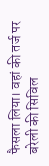फैसला लिया। वहां की तर्ज पर बरेली की सिविल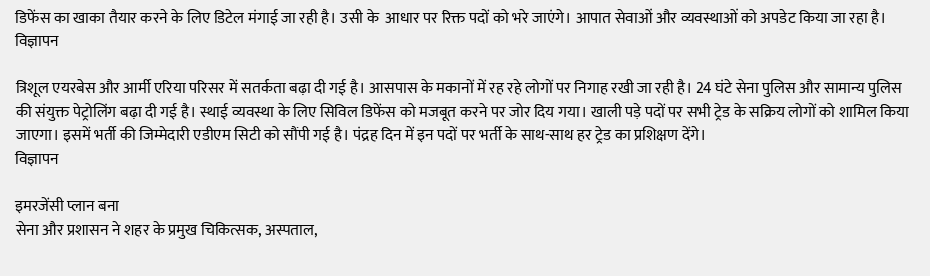डिफेंस का खाका तैयार करने के लिए डिटेल मंगाई जा रही है। उसी के  आधार पर रिक्त पदों को भरे जाएंगे। आपात सेवाओं और व्यवस्थाओं को अपडेट किया जा रहा है।
विज्ञापन

त्रिशूल एयरबेस और आर्मी एरिया परिसर में सतर्कता बढ़ा दी गई है। आसपास के मकानों में रह रहे लोगों पर निगाह रखी जा रही है। 24 घंटे सेना पुलिस और सामान्य पुलिस की संयुक्त पेट्रोलिंग बढ़ा दी गई है। स्थाई व्यवस्था के लिए सिविल डिफेंस को मजबूत करने पर जोर दिय गया। खाली पड़े पदों पर सभी ट्रेड के सक्रिय लोगों को शामिल किया जाएगा। इसमें भर्ती की जिम्मेदारी एडीएम सिटी को सौंपी गई है। पंद्रह दिन में इन पदों पर भर्ती के साथ-साथ हर ट्रेड का प्रशिक्षण देंगे।
विज्ञापन

इमरजेंसी प्लान बना
सेना और प्रशासन ने शहर के प्रमुख चिकित्सक, अस्पताल,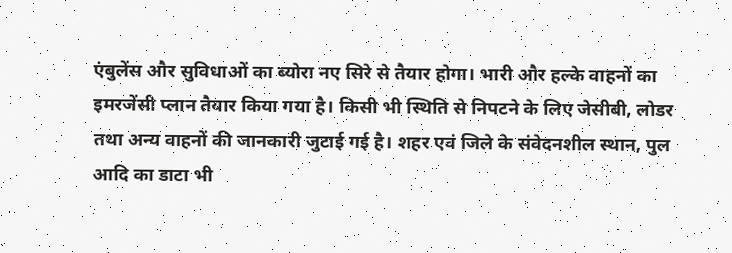एंबुलेंस और सुविधाओं का ब्योरा नए सिरे से तैयार होगा। भारी और हल्के वाहनों का इमरजेंसी प्लान तैयार किया गया है। किसी भी स्थिति से निपटने के लिए जेसीबी, लोडर तथा अन्य वाहनों की जानकारी जुटाई गई है। शहर एवं जिले के संवेदनशील स्थान, पुल आदि का डाटा भी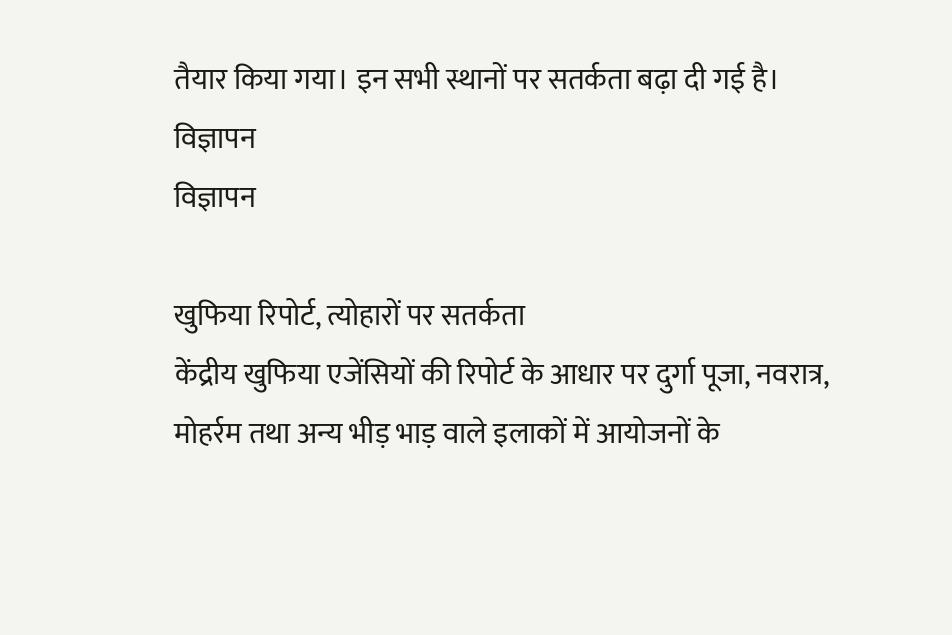तैयार किया गया। इन सभी स्थानों पर सतर्कता बढ़ा दी गई है।
विज्ञापन
विज्ञापन

खुफिया रिपोर्ट, त्योहारों पर सतर्कता
केंद्रीय खुफिया एजेंसियों की रिपोर्ट के आधार पर दुर्गा पूजा, नवरात्र, मोहर्रम तथा अन्य भीड़ भाड़ वाले इलाकों में आयोजनों के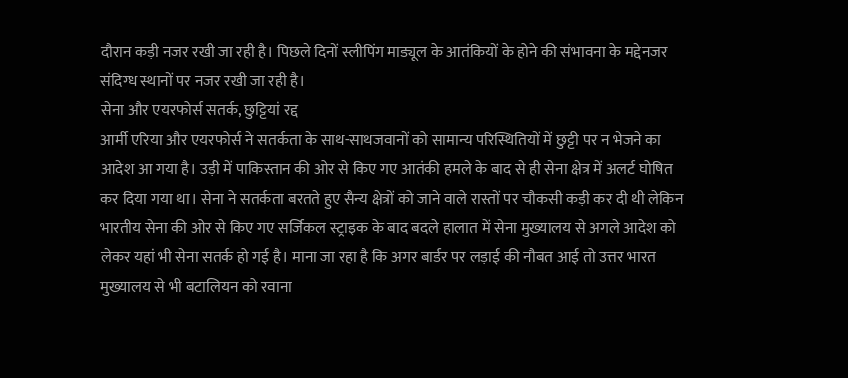दौरान कड़ी नजर रखी जा रही है। पिछले दिनों स्लीपिंग माड्यूल के आतंकियों के होने की संभावना के मद्देनजर संदिग्ध स्थानों पर नजर रखी जा रही है।
सेना और एयरफोर्स सतर्क, छुट्टियां रद्द
आर्मी एरिया और एयरफोर्स ने सतर्कता के साथ-साथजवानों को सामान्य परिस्थितियों में छुट्टी पर न भेजने का आदेश आ गया है। उड़ी में पाकिस्तान की ओर से किए गए आतंकी हमले के बाद से ही सेना क्षेत्र में अलर्ट घोषित कर दिया गया था। सेना ने सतर्कता बरतते हुए सैन्य क्षेत्रों को जाने वाले रास्तों पर चौकसी कड़ी कर दी थी लेकिन भारतीय सेना की ओर से किए गए सर्जिकल स्ट्राइक के बाद बदले हालात में सेना मुख्यालय से अगले आदेश को लेकर यहां भी सेना सतर्क हो गई है। माना जा रहा है कि अगर बार्डर पर लड़ाई की नौबत आई तो उत्तर भारत मुख्यालय से भी बटालियन को रवाना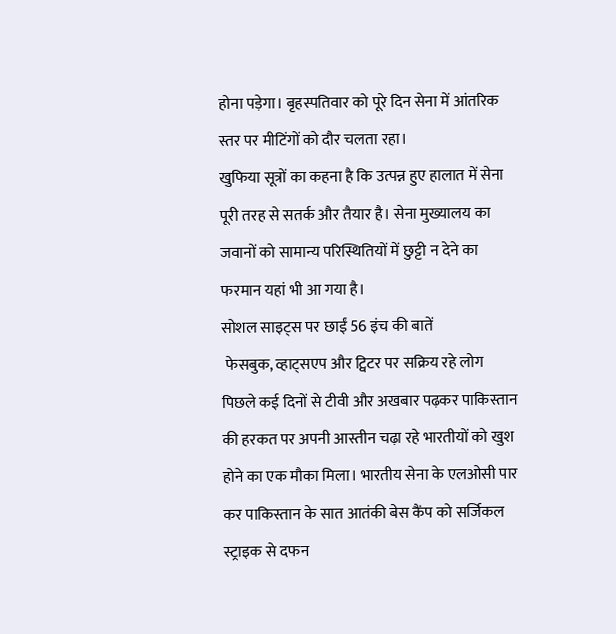होना पड़ेगा। बृहस्पतिवार को पूरे दिन सेना में आंतरिक स्तर पर मीटिंगों को दौर चलता रहा।
खुफिया सूत्रों का कहना है कि उत्पन्न हुए हालात में सेना पूरी तरह से सतर्क और तैयार है। सेना मुख्यालय का जवानों को सामान्य परिस्थितियों में छुट्टी न देने का फरमान यहां भी आ गया है।
सोशल साइट्स पर छाईं 56 इंच की बातें
 फेसबुक, व्हाट्सएप और ट्विटर पर सक्रिय रहे लोग
पिछले कई दिनों से टीवी और अखबार पढ़कर पाकिस्तान की हरकत पर अपनी आस्तीन चढ़ा रहे भारतीयों को खुश होने का एक मौका मिला। भारतीय सेना के एलओसी पार कर पाकिस्तान के सात आतंकी बेस कैंप को सर्जिकल स्ट्राइक से दफन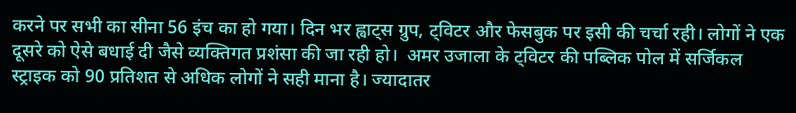करने पर सभी का सीना 56 इंच का हो गया। दिन भर ह्वाट्स ग्रुप, ट्विटर और फेसबुक पर इसी की चर्चा रही। लोगों ने एक दूसरे को ऐसे बधाई दी जैसे व्यक्तिगत प्रशंसा की जा रही हो।  अमर उजाला के ट्विटर की पब्लिक पोल में सर्जिकल स्ट्राइक को 90 प्रतिशत से अधिक लोगों ने सही माना है। ज्यादातर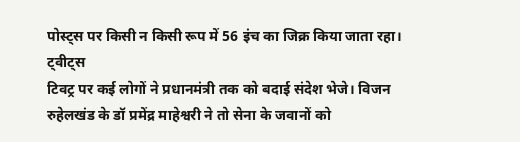पोस्ट्स पर किसी न किसी रूप में 56 इंच का जिक्र किया जाता रहा।
ट्वीट्स
टिवट्र पर कई लोगों ने प्रधानमंत्री तक को बदाई संदेश भेजे। विजन रुहेलखंड के डॉ प्रमेंद्र माहेश्वरी ने तो सेना के जवानों को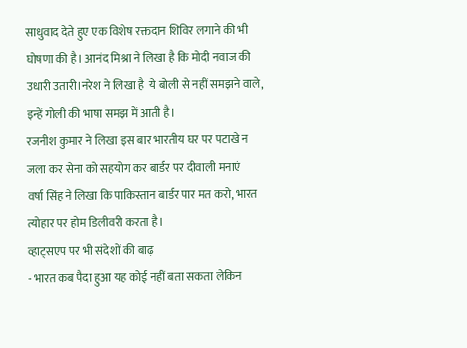साधुवाद देते हुए एक विशेष रक्तदान शिविर लगाने की भी घोषणा की है। आनंद मिश्रा ने लिखा है कि मोदी नवाज की उधारी उतारी।नरेश ने लिखा है  ये बोली से नहीं समझने वाले, इन्हें गोली की भाषा समझ में आती है।
रजनीश कुमार ने लिखा इस बार भारतीय घर पर पटाखे न जला कर सेना को सहयोग कर बार्डर पर दीवाली मनाएं
वर्षा सिंह ने लिखा कि पाकिस्तान बार्डर पार मत करो, भारत त्योहार पर होम डिलीवरी करता है।
व्हाट्सएप पर भी संदेशों की बाढ़
- भारत कब पैदा हुआ यह कोई नहीं बता सकता लेकिन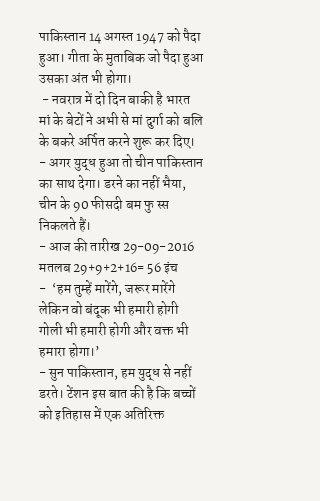पाकिस्तान 14 अगस्त 1947 को पैदा हुआ। गीता के मुताबिक जो पैदा हुआ उसका अंत भी होगा।
 - नवरात्र में दो दिन बाकी है भारत मां के बेटों ने अभी से मां दुर्गा को बलि के बकरे अर्पित करने शुरू कर दिए।
- अगर युद्ध हुआ तो चीन पाकिस्तान का साथ देगा। डरने का नहीं भैया, चीन के 90 फीसदी बम फु स्स निकलते हैं।
- आज की तारीख 29-09-2016 मतलब 29+9+2+16= 56 इंच
-  ‘हम तुम्हें मारेंगे, जरूर मारेंगे लेकिन वो बंदूक भी हमारी होगी गोली भी हमारी होगी और वक्त भी हमारा होगा।’
- सुन पाकिस्तान, हम युद्ध से नहीं डरते। टेंशन इस बात की है कि बच्चों को इतिहास में एक अतिरिक्त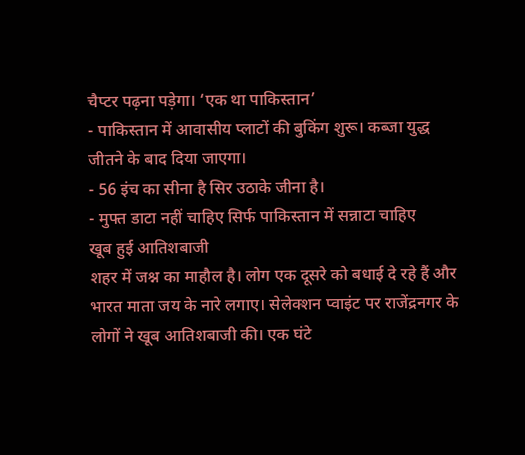चैप्टर पढ़ना पड़ेगा। ‘एक था पाकिस्तान’
- पाकिस्तान में आवासीय प्लाटों की बुकिंग शुरू। कब्जा युद्ध जीतने के बाद दिया जाएगा।
- 56 इंच का सीना है सिर उठाके जीना है।
- मुफ्त डाटा नहीं चाहिए सिर्फ पाकिस्तान में सन्नाटा चाहिए
खूब हुई आतिशबाजी
शहर में जश्न का माहौल है। लोग एक दूसरे को बधाई दे रहे हैं और भारत माता जय के नारे लगाए। सेलेक्शन प्वाइंट पर राजेंद्रनगर के लोगों ने खूब आतिशबाजी की। एक घंटे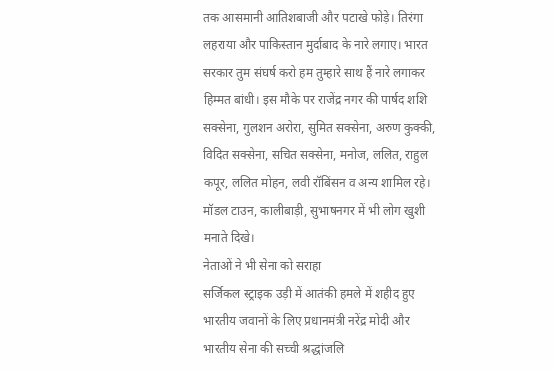तक आसमानी आतिशबाजी और पटाखे फोड़े। तिरंगा लहराया और पाकिस्तान मुर्दाबाद के नारे लगाए। भारत सरकार तुम संघर्ष करो हम तुम्हारे साथ हैं नारे लगाकर हिम्मत बांधी। इस मौके पर राजेंद्र नगर की पार्षद शशि सक्सेना, गुलशन अरोरा, सुमित सक्सेना, अरुण कुक्की, विदित सक्सेना, सचित सक्सेना, मनोज, ललित, राहुल कपूर, ललित मोहन, लवी रॉबिंसन व अन्य शामिल रहे। मॉडल टाउन, कालीबाड़ी, सुभाषनगर में भी लोग खुशी मनाते दिखे।
नेताओं ने भी सेना को सराहा
सर्जिकल स्ट्राइक उड़ी में आतंकी हमले में शहीद हुए भारतीय जवानों के लिए प्रधानमंत्री नरेंद्र मोदी और भारतीय सेना की सच्ची श्रद्धांजलि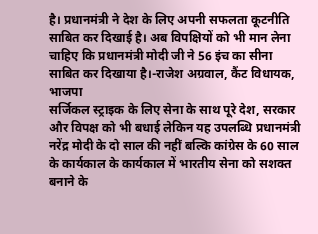है। प्रधानमंत्री ने देश के लिए अपनी सफलता कूटनीति साबित कर दिखाई है। अब विपक्षियों को भी मान लेना चाहिए कि प्रधानमंत्री मोदी जी ने 56 इंच का सीना साबित कर दिखाया है।-राजेश अग्रवाल, कैंट विधायक, भाजपा
सर्जिकल स्ट्राइक के लिए सेना के साथ पूरे देश, सरकार और विपक्ष को भी बधाई लेकिन यह उपलब्धि प्रधानमंत्री नरेंद्र मोदी के दो साल की नहीं बल्कि कांग्रेस के 60 साल के कार्यकाल के कार्यकाल में भारतीय सेना को सशक्त बनाने के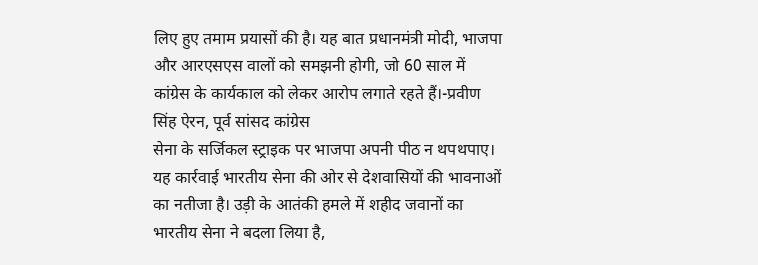लिए हुए तमाम प्रयासों की है। यह बात प्रधानमंत्री मोदी, भाजपा और आरएसएस वालों को समझनी होगी, जो 60 साल में कांग्रेस के कार्यकाल को लेकर आरोप लगाते रहते हैं।-प्रवीण सिंह ऐरन, पूर्व सांसद कांग्रेस
सेना के सर्जिकल स्ट्राइक पर भाजपा अपनी पीठ न थपथपाए। यह कार्रवाई भारतीय सेना की ओर से देशवासियों की भावनाओं का नतीजा है। उड़ी के आतंकी हमले में शहीद जवानों का भारतीय सेना ने बदला लिया है,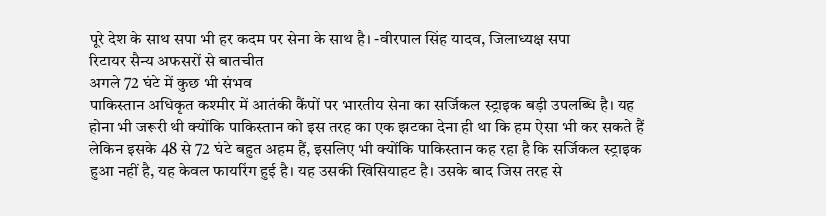पूरे देश के साथ सपा भी हर कदम पर सेना के साथ है। -वीरपाल सिंह यादव, जिलाध्यक्ष सपा
रिटायर सैन्य अफसरों से बातचीत
अगले 72 घंटे में कुछ भी संभव
पाकिस्तान अधिकृत कश्मीर में आतंकी कैंपों पर भारतीय सेना का सर्जिकल स्ट्राइक बड़ी उपलब्धि है। यह होना भी जरूरी थी क्योंकि पाकिस्तान को इस तरह का एक झटका देना ही था कि हम ऐसा भी कर सकते हैं लेकिन इसके 48 से 72 घंटे बहुत अहम हैं, इसलिए भी क्योंकि पाकिस्तान कह रहा है कि सर्जिकल स्ट्राइक हुआ नहीं है, यह केवल फायरिंग हुई है। यह उसकी खिसियाहट है। उसके बाद जिस तरह से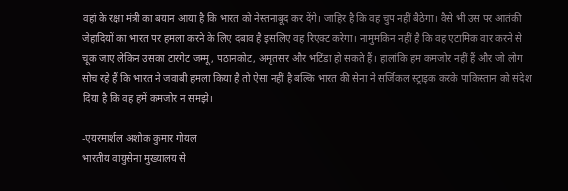वहां के रक्षा मंत्री का बयान आया है कि भारत को नेस्तनाबूद कर देंगे। जाहिर है कि वह चुप नहीं बैठेगा। वैसे भी उस पर आतंकी जेहादियों का भारत पर हमला करने के लिए दबाव है इसलिए वह रिएक्ट करेगा। नामुमकिन नहीं है कि वह एटामिक वार करने से चूक जाए लेकिन उसका टारगेट जम्मू, पठानकोट, अमृतसर और भटिंडा हो सकते हैं। हालांकि हम कमजोर नहीं हैं और जो लोग सोच रहे हैं कि भारत ने जवाबी हमला किया है तो ऐसा नहीं है बल्कि भारत की सेना ने सर्जिकल स्ट्राइक करके पाकिस्तान को संदेश दिया है कि वह हमें कमजोर न समझे।

-एयरमार्शल अशोक कुमार गोयल
भारतीय वायुसेना मुख्यालय से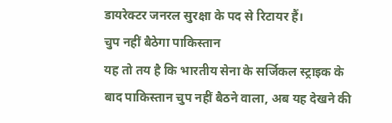डायरेक्टर जनरल सुरक्षा के पद से रिटायर हैं।
चुप नहीं बैठेगा पाकिस्तान
यह तो तय है कि भारतीय सेना के सर्जिकल स्ट्राइक के बाद पाकिस्तान चुप नहीं बैठने वाला, अब यह देखने की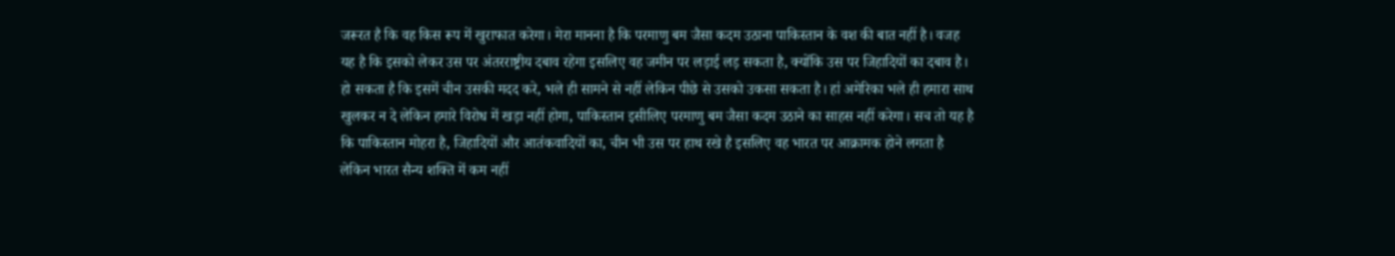जरूरत है कि वह किस रूप में खुराफात करेगा। मेरा मानना है कि परमाणु बम जैसा कदम उठाना पाकिस्तान के वश की बात नहीं है। वजह यह है कि इसको लेकर उस पर अंतरराष्ट्रीय दबाव रहेगा इसलिए वह जमीन पर लड़ाई लड़ सकता है, क्योंकि उस पर जिहादियों का दबाव है। हो सकता है कि इसमें चीन उसकी मदद करे, भले ही सामने से नहीं लेकिन पीछे से उसको उकसा सकता है। हां अमेरिका भले ही हमारा साथ खुलकर न दे लेकिन हमारे विरोध में खड़ा नहीं होगा, पाकिस्तान इसीलिए परमाणु बम जैसा कदम उठाने का साहस नहीं करेगा। सच तो यह है कि पाकिस्तान मोहरा है, जिहादियों और आतंकवादियों का, चीन भी उस पर हाथ रखे है इसलिए वह भारत पर आक्रामक होने लगता है लेकिन भारत सैन्य शक्ति में कम नहीं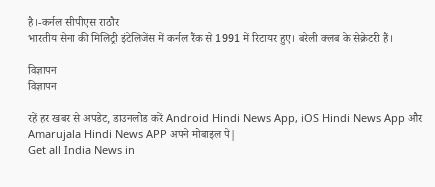है।-कर्नल सीपीएस राठौर
भारतीय सेना की मिलिट्री इंटेलिजेंस में कर्नल रैंक से 1991 में रिटायर हुए। बरेली क्लब के सेक्रेटरी हैं।

विज्ञापन
विज्ञापन

रहें हर खबर से अपडेट, डाउनलोड करें Android Hindi News App, iOS Hindi News App और Amarujala Hindi News APP अपने मोबाइल पे|
Get all India News in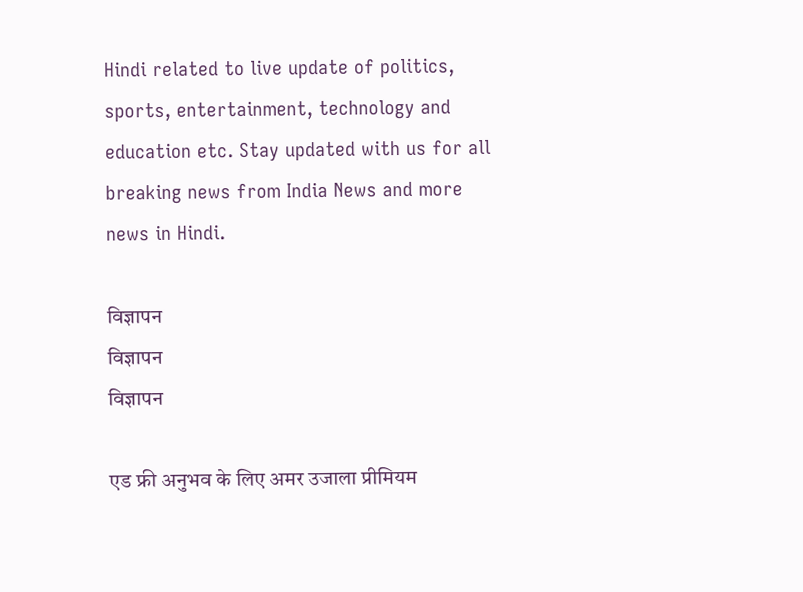Hindi related to live update of politics, sports, entertainment, technology and education etc. Stay updated with us for all breaking news from India News and more news in Hindi.

विज्ञापन
विज्ञापन
विज्ञापन

एड फ्री अनुभव के लिए अमर उजाला प्रीमियम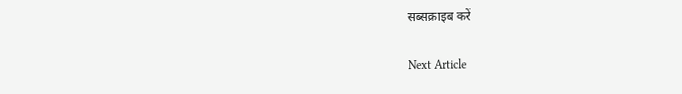सब्सक्राइब करें

Next Article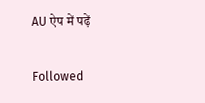AU ऐप में पढ़ें

Followed